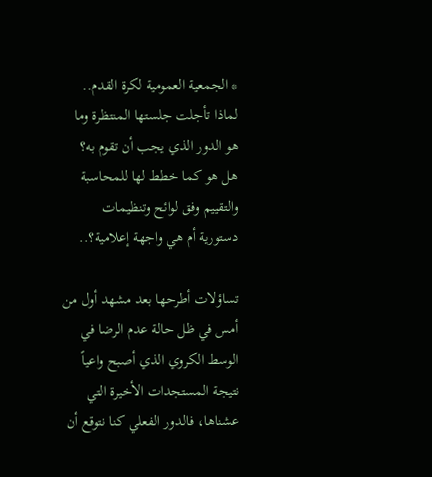* الجمعية العمومية لكرة القدم.. لماذا تأجلت جلستها المنتظرة وما هو الدور الذي يجب أن تقوم به؟ هل هو كما خطط لها للمحاسبة والتقييم وفق لوائح وتنظيمات دستورية أم هي واجهة إعلامية؟..

تساؤلات أطرحها بعد مشهد أول من أمس في ظل حالة عدم الرضا في الوسط الكروي الذي أصبح واعياً نتيجة المستجدات الأخيرة التي عشناها، فالدور الفعلي كنا نتوقع أن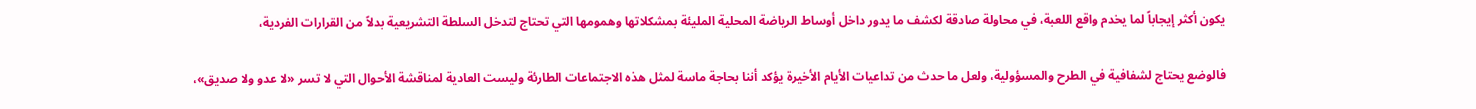يكون أكثر إيجاباً لما يخدم واقع اللعبة، في محاولة صادقة لكشف ما يدور داخل أوساط الرياضة المحلية المليئة بمشكلاتها وهمومها التي تحتاج لتدخل السلطة التشريعية بدلاً من القرارات الفردية،

فالوضع يحتاج لشفافية في الطرح والمسؤولية، ولعل ما حدث من تداعيات الأيام الأخيرة يؤكد أننا بحاجة ماسة لمثل هذه الاجتماعات الطارئة وليست العادية لمناقشة الأحوال التي لا تسر «لا عدو ولا صديق»،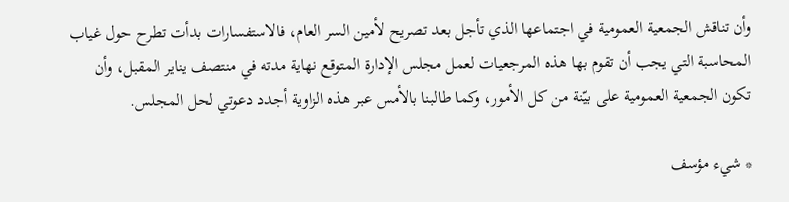وأن تناقش الجمعية العمومية في اجتماعها الذي تأجل بعد تصريح لأمين السر العام، فالاستفسارات بدأت تطرح حول غياب المحاسبة التي يجب أن تقوم بها هذه المرجعيات لعمل مجلس الإدارة المتوقع نهاية مدته في منتصف يناير المقبل، وأن تكون الجمعية العمومية على بيّنة من كل الأمور، وكما طالبنا بالأمس عبر هذه الزاوية أجدد دعوتي لحل المجلس.

* شيء مؤسف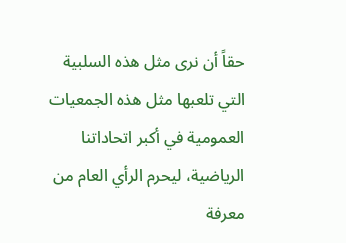حقاً أن نرى مثل هذه السلبية التي تلعبها مثل هذه الجمعيات العمومية في أكبر اتحاداتنا الرياضية، ليحرم الرأي العام من معرفة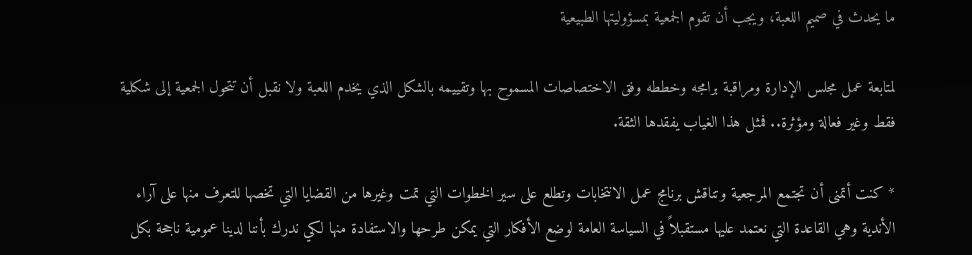ما يحدث في صميم اللعبة، ويجب أن تقوم الجمعية بمسؤوليتها الطبيعية

لمتابعة عمل مجلس الإدارة ومراقبة برامجه وخططه وفق الاختصاصات المسموح بها وتقييمه بالشكل الذي يخدم اللعبة ولا نقبل أن تتحول الجمعية إلى شكلية فقط وغير فعالة ومؤثرة.. فمثل هذا الغياب يفقدها الثقة.

* كنت أتمنى أن تجتمع المرجعية وتناقش برنامج عمل الانتخابات وتطلع على سير الخطوات التي تمت وغيرها من القضايا التي تخصها للتعرف منها على آراء الأندية وهي القاعدة التي نعتمد عليها مستقبلاً في السياسة العامة لوضع الأفكار التي يمكن طرحها والاستفادة منها لكي ندرك بأننا لدينا عمومية ناجحة بكل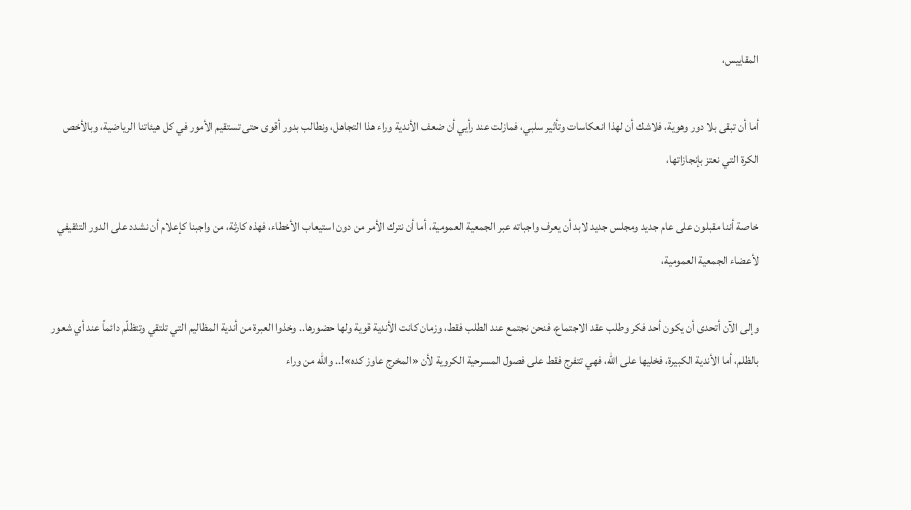المقاييس،

أما أن تبقى بلا دور وهوية، فلاشك أن لهذا انعكاسات وتأثير سلبي، فمازلت عند رأيي أن ضعف الأندية وراء هذا التجاهل، ونطالب بدور أقوى حتى تستقيم الأمور في كل هيئاتنا الرياضية، وبالأخص الكرة التي نعتز بإنجازاتها،

خاصة أننا مقبلون على عام جديد ومجلس جديد لابد أن يعرف واجباته عبر الجمعية العمومية، أما أن نترك الأمر من دون استيعاب الأخطاء، فهذه كارثة، من واجبنا كإعلام أن نشدد على الدور التثقيفي لأعضاء الجمعية العمومية،

وإلى الآن أتحدى أن يكون أحد فكر وطلب عقد الاجتماع، فنحن نجتمع عند الطلب فقط، وزمان كانت الأندية قوية ولها حضورها.. وخذوا العبرة من أندية المظاليم التي تلتقي وتتظلّم دائماً عند أي شعور بالظلم، أما الأندية الكبيرة، فخليها على الله، فهي تتفرج فقط على فصول المسرحية الكروية لأن «المخرج عاوز كده»!.. والله من وراء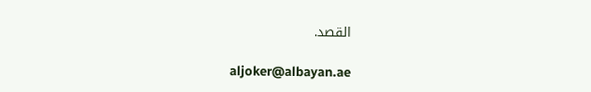القصد.

aljoker@albayan.ae